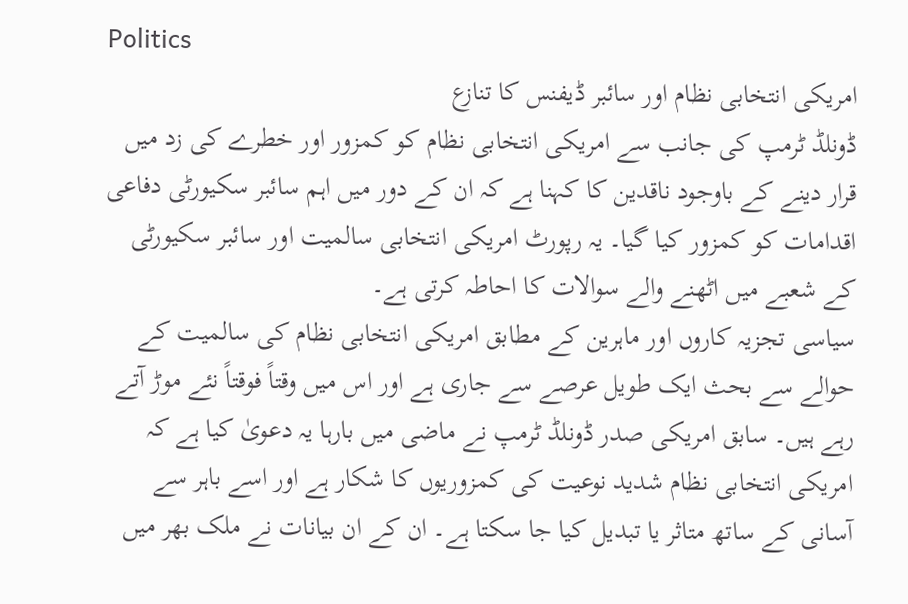Politics
امریکی انتخابی نظام اور سائبر ڈیفنس کا تنازع
ڈونلڈ ٹرمپ کی جانب سے امریکی انتخابی نظام کو کمزور اور خطرے کی زد میں قرار دینے کے باوجود ناقدین کا کہنا ہے کہ ان کے دور میں اہم سائبر سکیورٹی دفاعی اقدامات کو کمزور کیا گیا۔ یہ رپورٹ امریکی انتخابی سالمیت اور سائبر سکیورٹی کے شعبے میں اٹھنے والے سوالات کا احاطہ کرتی ہے۔
سیاسی تجزیہ کاروں اور ماہرین کے مطابق امریکی انتخابی نظام کی سالمیت کے حوالے سے بحث ایک طویل عرصے سے جاری ہے اور اس میں وقتاً فوقتاً نئے موڑ آتے رہے ہیں۔ سابق امریکی صدر ڈونلڈ ٹرمپ نے ماضی میں بارہا یہ دعویٰ کیا ہے کہ امریکی انتخابی نظام شدید نوعیت کی کمزوریوں کا شکار ہے اور اسے باہر سے آسانی کے ساتھ متاثر یا تبدیل کیا جا سکتا ہے۔ ان کے ان بیانات نے ملک بھر میں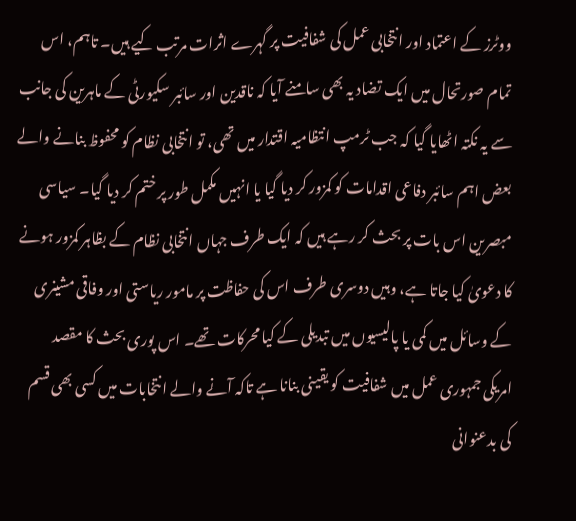ووٹرز کے اعتماد اور انتخابی عمل کی شفافیت پر گہرے اثرات مرتب کیے ہیں۔ تاہم، اس تمام صورتحال میں ایک تضاد یہ بھی سامنے آیا کہ ناقدین اور سائبر سکیورٹی کے ماہرین کی جانب سے یہ نکتہ اٹھایا گیا کہ جب ٹرمپ انتظامیہ اقتدار میں تھی، تو انتخابی نظام کو محفوظ بنانے والے بعض اہم سائبر دفاعی اقدامات کو کمزور کر دیا گیا یا انہیں مکمل طور پر ختم کر دیا گیا۔ سیاسی مبصرین اس بات پر بحث کر رہے ہیں کہ ایک طرف جہاں انتخابی نظام کے بظاہر کمزور ہونے کا دعویٰ کیا جاتا ہے، وہیں دوسری طرف اس کی حفاظت پر مامور ریاستی اور وفاقی مشینری کے وسائل میں کمی یا پالیسیوں میں تبدیلی کے کیا محرکات تھے۔ اس پوری بحث کا مقصد امریکی جمہوری عمل میں شفافیت کو یقینی بنانا ہے تاکہ آنے والے انتخابات میں کسی بھی قسم کی بدعنوانی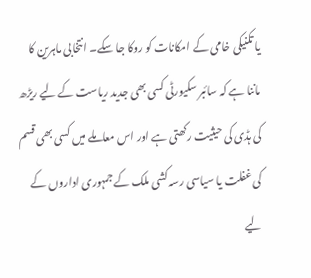یا تکنیکی خامی کے امکانات کو روکا جا سکے۔ انتخابی ماہرین کا ماننا ہے کہ سائبر سکیورٹی کسی بھی جدید ریاست کے لیے ریڑھ کی ہڈی کی حیثیت رکھتی ہے اور اس معاملے میں کسی بھی قسم کی غفلت یا سیاسی رسہ کشی ملک کے جمہوری اداروں کے لیے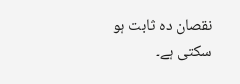نقصان دہ ثابت ہو سکتی ہے۔